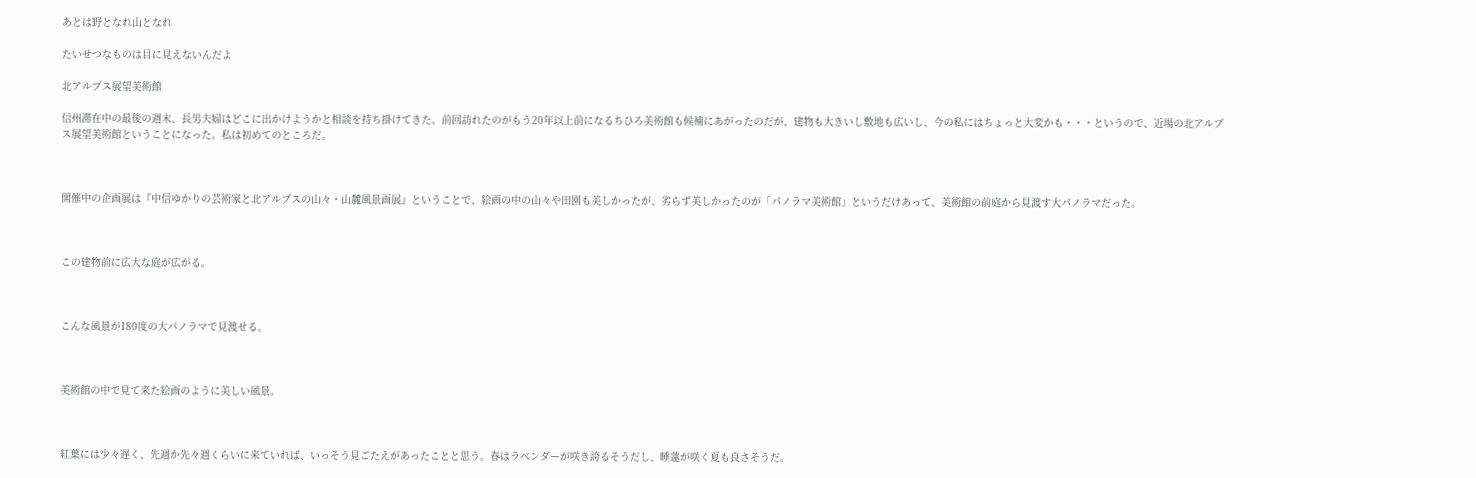あとは野となれ山となれ

たいせつなものは目に見えないんだよ

北アルプス展望美術館

信州滞在中の最後の週末、長男夫婦はどこに出かけようかと相談を持ち掛けてきた。前回訪れたのがもう20年以上前になるちひろ美術館も候補にあがったのだが、建物も大きいし敷地も広いし、今の私にはちょっと大変かも・・・というので、近場の北アルプス展望美術館ということになった。私は初めてのところだ。



開催中の企画展は『中信ゆかりの芸術家と北アルプスの山々・山麓風景画展』ということで、絵画の中の山々や田園も美しかったが、劣らず美しかったのが「パノラマ美術館」というだけあって、美術館の前庭から見渡す大パノラマだった。



この建物前に広大な庭が広がる。



こんな風景が180度の大パノラマで見渡せる。



美術館の中で見て来た絵画のように美しい風景。



紅葉には少々遅く、先週か先々週くらいに来ていれば、いっそう見ごたえがあったことと思う。春はラベンダーが咲き誇るそうだし、睡蓮が咲く夏も良さそうだ。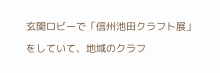玄関ロビーで「信州池田クラフト展」をしていて、地域のクラフ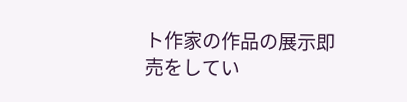ト作家の作品の展示即売をしてい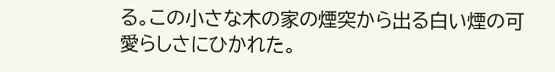る。この小さな木の家の煙突から出る白い煙の可愛らしさにひかれた。